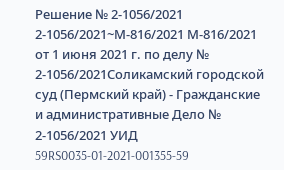Решение № 2-1056/2021 2-1056/2021~М-816/2021 М-816/2021 от 1 июня 2021 г. по делу № 2-1056/2021Соликамский городской суд (Пермский край) - Гражданские и административные Дело № 2-1056/2021 УИД 59RS0035-01-2021-001355-59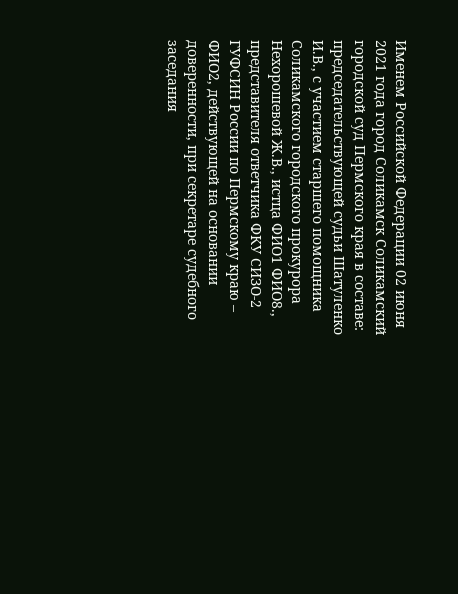Именем Российской Федерации 02 июня 2021 года город Соликамск Соликамский городской суд Пермского края в составе: председательствующей судьи Шатуленко И.В., с участием старшего помощника Соликамского городского прокурора Нехорошевой Ж.В., истца ФИО1 ФИО8., представителя ответчика ФКУ СИЗО-2 ГУФСИН России по Пермскому краю – ФИО2, действующей на основании доверенности, при секретаре судебного заседания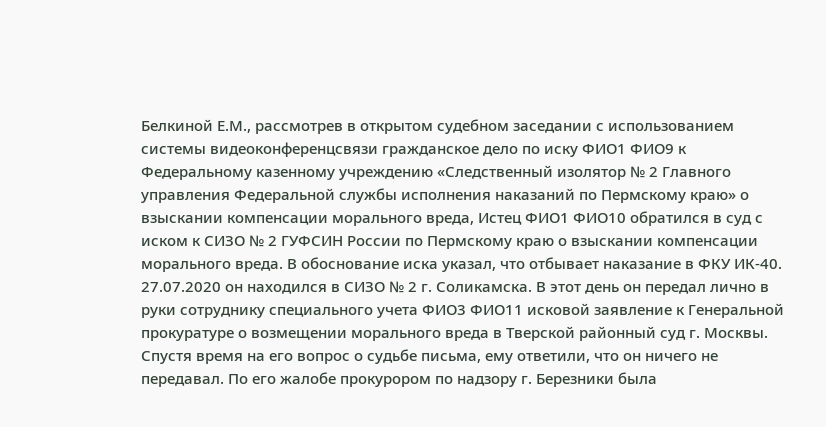Белкиной Е.М., рассмотрев в открытом судебном заседании с использованием системы видеоконференцсвязи гражданское дело по иску ФИО1 ФИО9 к Федеральному казенному учреждению «Следственный изолятор № 2 Главного управления Федеральной службы исполнения наказаний по Пермскому краю» о взыскании компенсации морального вреда, Истец ФИО1 ФИО10 обратился в суд с иском к СИЗО № 2 ГУФСИН России по Пермскому краю о взыскании компенсации морального вреда. В обоснование иска указал, что отбывает наказание в ФКУ ИК-40. 27.07.2020 он находился в СИЗО № 2 г. Соликамска. В этот день он передал лично в руки сотруднику специального учета ФИО3 ФИО11 исковой заявление к Генеральной прокуратуре о возмещении морального вреда в Тверской районный суд г. Москвы. Спустя время на его вопрос о судьбе письма, ему ответили, что он ничего не передавал. По его жалобе прокурором по надзору г. Березники была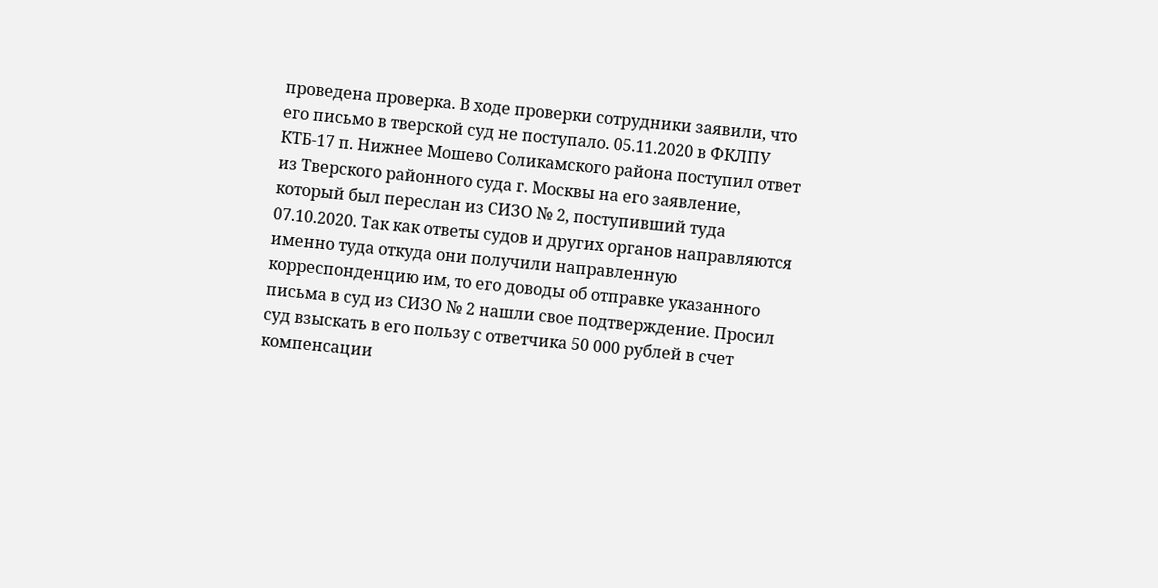проведена проверка. В ходе проверки сотрудники заявили, что его письмо в тверской суд не поступало. 05.11.2020 в ФКЛПУ КТБ-17 п. Нижнее Мошево Соликамского района поступил ответ из Тверского районного суда г. Москвы на его заявление, который был переслан из СИЗО № 2, поступивший туда 07.10.2020. Так как ответы судов и других органов направляются именно туда откуда они получили направленную корреспонденцию им, то его доводы об отправке указанного письма в суд из СИЗО № 2 нашли свое подтверждение. Просил суд взыскать в его пользу с ответчика 50 000 рублей в счет компенсации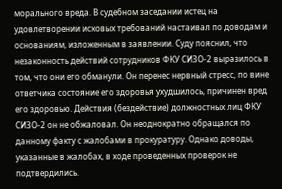морального вреда. В судебном заседании истец на удовлетворении исковых требований настаивал по доводам и основаниям, изложенным в заявлении. Суду пояснил, что незаконность действий сотрудников ФКУ СИЗО-2 выразилось в том, что они его обманули. Он перенес нервный стресс, по вине ответчика состояние его здоровья ухудшилось, причинен вред его здоровью. Действия (бездействие) должностных лиц ФКУ СИЗО-2 он не обжаловал. Он неоднократно обращался по данному факту с жалобами в прокуратуру. Однако доводы, указанные в жалобах, в ходе проведенных проверок не подтвердились.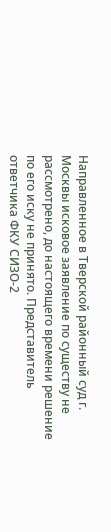Направленное в Тверской районный суд г. Москвы исковое заявление по существу не рассмотрено, до настоящего времени решение по его иску не принято. Представитель ответчика ФКУ СИЗО-2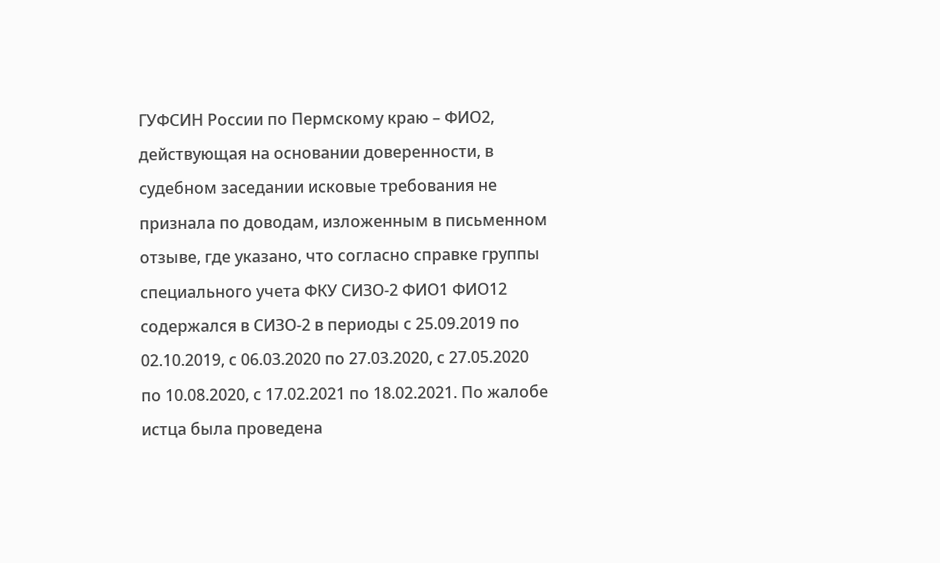ГУФСИН России по Пермскому краю – ФИО2, действующая на основании доверенности, в судебном заседании исковые требования не признала по доводам, изложенным в письменном отзыве, где указано, что согласно справке группы специального учета ФКУ СИЗО-2 ФИО1 ФИО12 содержался в СИЗО-2 в периоды с 25.09.2019 по 02.10.2019, с 06.03.2020 по 27.03.2020, с 27.05.2020 по 10.08.2020, с 17.02.2021 по 18.02.2021. По жалобе истца была проведена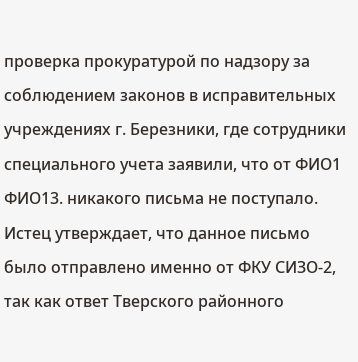проверка прокуратурой по надзору за соблюдением законов в исправительных учреждениях г. Березники, где сотрудники специального учета заявили, что от ФИО1 ФИО13. никакого письма не поступало. Истец утверждает, что данное письмо было отправлено именно от ФКУ СИЗО-2, так как ответ Тверского районного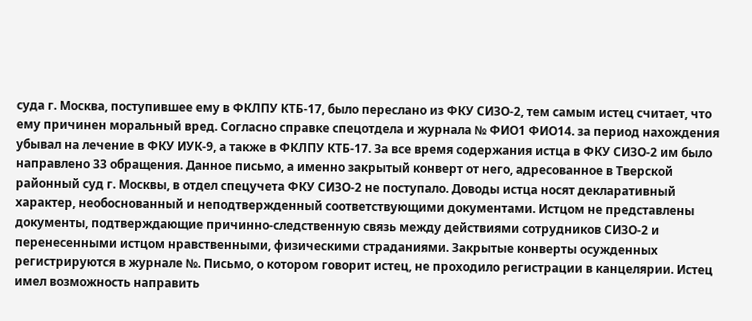суда г. Москва, поступившее ему в ФКЛПУ КТБ-17, было переслано из ФКУ СИЗО-2, тем самым истец считает, что ему причинен моральный вред. Согласно справке спецотдела и журнала № ФИО1 ФИО14. за период нахождения убывал на лечение в ФКУ ИУК-9, а также в ФКЛПУ КТБ-17. За все время содержания истца в ФКУ СИЗО-2 им было направлено 33 обращения. Данное письмо, а именно закрытый конверт от него, адресованное в Тверской районный суд г. Москвы, в отдел спецучета ФКУ СИЗО-2 не поступало. Доводы истца носят декларативный характер, необоснованный и неподтвержденный соответствующими документами. Истцом не представлены документы, подтверждающие причинно-следственную связь между действиями сотрудников СИЗО-2 и перенесенными истцом нравственными, физическими страданиями. Закрытые конверты осужденных регистрируются в журнале №. Письмо, о котором говорит истец, не проходило регистрации в канцелярии. Истец имел возможность направить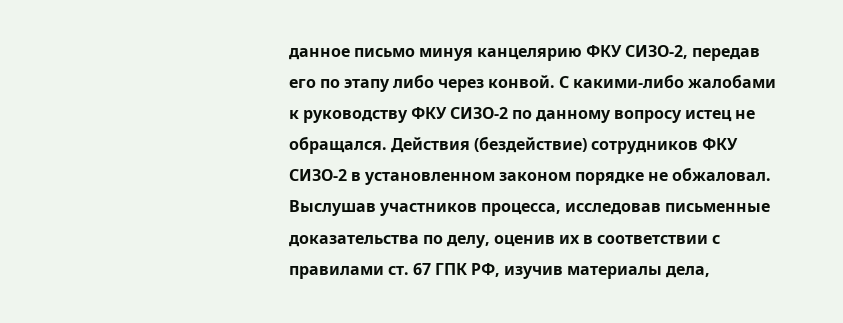данное письмо минуя канцелярию ФКУ СИЗО-2, передав его по этапу либо через конвой. С какими-либо жалобами к руководству ФКУ СИЗО-2 по данному вопросу истец не обращался. Действия (бездействие) сотрудников ФКУ СИЗО-2 в установленном законом порядке не обжаловал. Выслушав участников процесса, исследовав письменные доказательства по делу, оценив их в соответствии с правилами ст. 67 ГПК РФ, изучив материалы дела,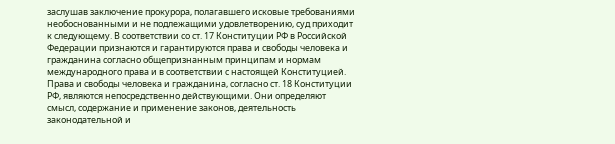заслушав заключение прокурора, полагавшего исковые требованиями необоснованными и не подлежащими удовлетворению, суд приходит к следующему. В соответствии со ст. 17 Конституции РФ в Российской Федерации признаются и гарантируются права и свободы человека и гражданина согласно общепризнанным принципам и нормам международного права и в соответствии с настоящей Конституцией. Права и свободы человека и гражданина, согласно ст. 18 Конституции РФ, являются непосредственно действующими. Они определяют смысл, содержание и применение законов, деятельность законодательной и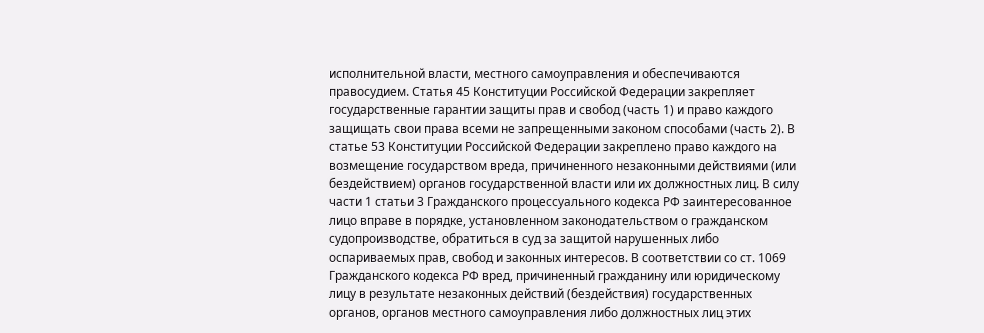исполнительной власти, местного самоуправления и обеспечиваются правосудием. Статья 45 Конституции Российской Федерации закрепляет государственные гарантии защиты прав и свобод (часть 1) и право каждого защищать свои права всеми не запрещенными законом способами (часть 2). В статье 53 Конституции Российской Федерации закреплено право каждого на возмещение государством вреда, причиненного незаконными действиями (или бездействием) органов государственной власти или их должностных лиц. В силу части 1 статьи 3 Гражданского процессуального кодекса РФ заинтересованное лицо вправе в порядке, установленном законодательством о гражданском судопроизводстве, обратиться в суд за защитой нарушенных либо оспариваемых прав, свобод и законных интересов. В соответствии со ст. 1069 Гражданского кодекса РФ вред, причиненный гражданину или юридическому лицу в результате незаконных действий (бездействия) государственных органов, органов местного самоуправления либо должностных лиц этих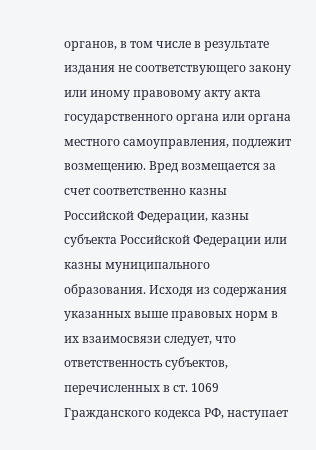органов, в том числе в результате издания не соответствующего закону или иному правовому акту акта государственного органа или органа местного самоуправления, подлежит возмещению. Вред возмещается за счет соответственно казны Российской Федерации, казны субъекта Российской Федерации или казны муниципального образования. Исходя из содержания указанных выше правовых норм в их взаимосвязи следует, что ответственность субъектов, перечисленных в ст. 1069 Гражданского кодекса РФ, наступает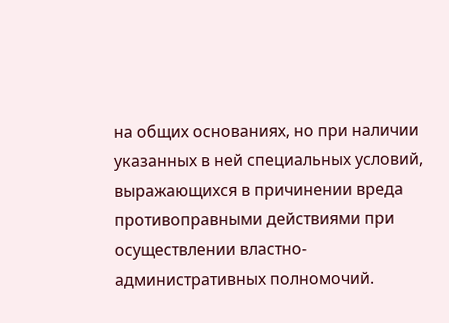на общих основаниях, но при наличии указанных в ней специальных условий, выражающихся в причинении вреда противоправными действиями при осуществлении властно-административных полномочий.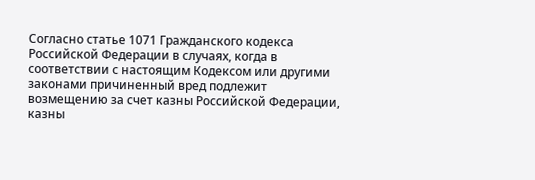Согласно статье 1071 Гражданского кодекса Российской Федерации в случаях, когда в соответствии с настоящим Кодексом или другими законами причиненный вред подлежит возмещению за счет казны Российской Федерации, казны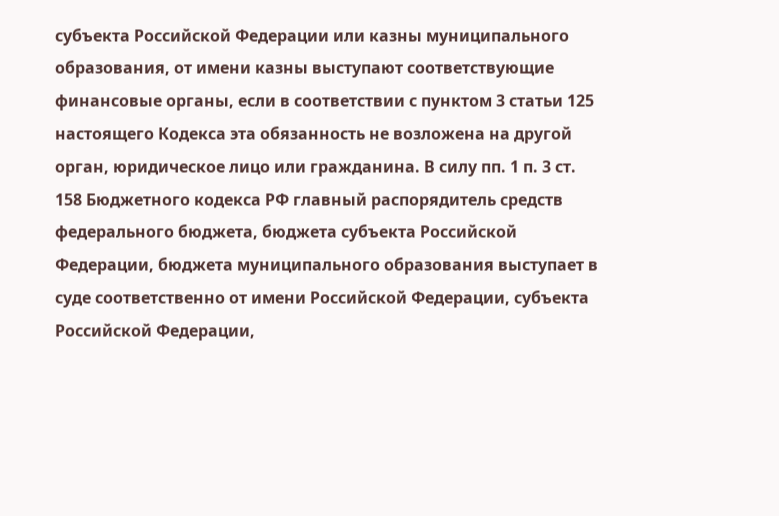субъекта Российской Федерации или казны муниципального образования, от имени казны выступают соответствующие финансовые органы, если в соответствии с пунктом 3 статьи 125 настоящего Кодекса эта обязанность не возложена на другой орган, юридическое лицо или гражданина. В силу пп. 1 п. 3 ст. 158 Бюджетного кодекса РФ главный распорядитель средств федерального бюджета, бюджета субъекта Российской Федерации, бюджета муниципального образования выступает в суде соответственно от имени Российской Федерации, субъекта Российской Федерации,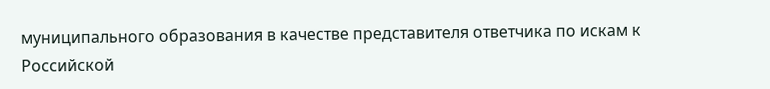муниципального образования в качестве представителя ответчика по искам к Российской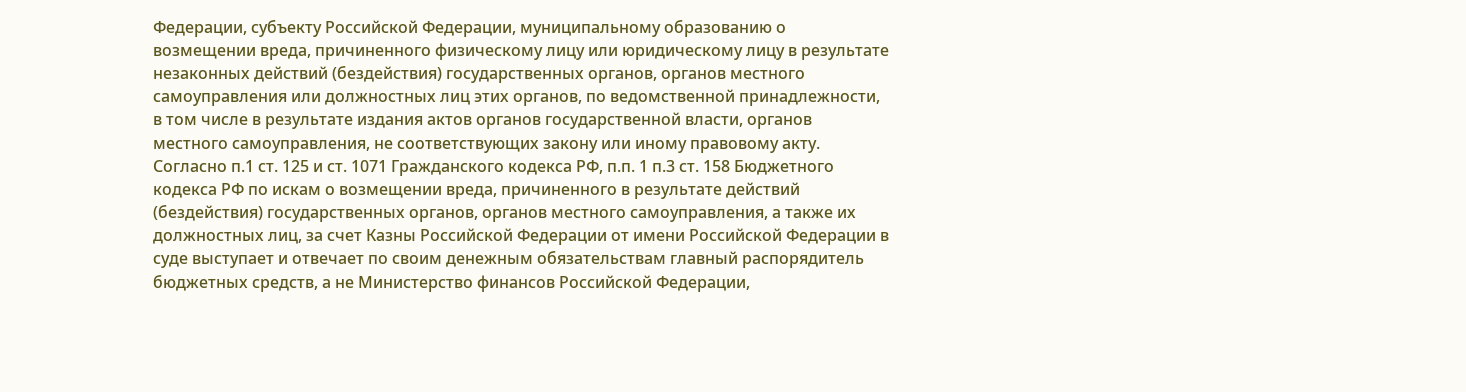Федерации, субъекту Российской Федерации, муниципальному образованию о возмещении вреда, причиненного физическому лицу или юридическому лицу в результате незаконных действий (бездействия) государственных органов, органов местного самоуправления или должностных лиц этих органов, по ведомственной принадлежности, в том числе в результате издания актов органов государственной власти, органов местного самоуправления, не соответствующих закону или иному правовому акту. Согласно п.1 ст. 125 и ст. 1071 Гражданского кодекса РФ, п.п. 1 п.3 ст. 158 Бюджетного кодекса РФ по искам о возмещении вреда, причиненного в результате действий (бездействия) государственных органов, органов местного самоуправления, а также их должностных лиц, за счет Казны Российской Федерации от имени Российской Федерации в суде выступает и отвечает по своим денежным обязательствам главный распорядитель бюджетных средств, а не Министерство финансов Российской Федерации,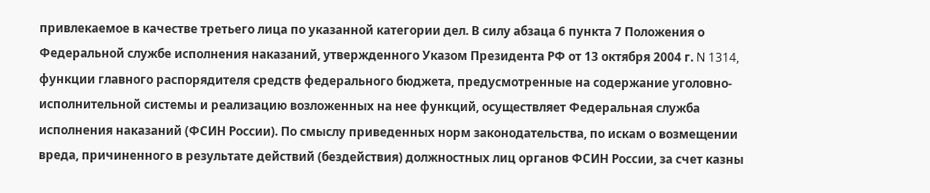привлекаемое в качестве третьего лица по указанной категории дел. В силу абзаца 6 пункта 7 Положения о Федеральной службе исполнения наказаний, утвержденного Указом Президента РФ от 13 октября 2004 г. N 1314, функции главного распорядителя средств федерального бюджета, предусмотренные на содержание уголовно-исполнительной системы и реализацию возложенных на нее функций, осуществляет Федеральная служба исполнения наказаний (ФСИН России). По смыслу приведенных норм законодательства, по искам о возмещении вреда, причиненного в результате действий (бездействия) должностных лиц органов ФСИН России, за счет казны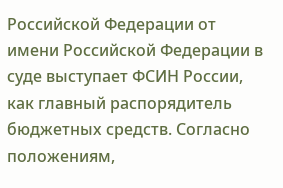Российской Федерации от имени Российской Федерации в суде выступает ФСИН России, как главный распорядитель бюджетных средств. Согласно положениям,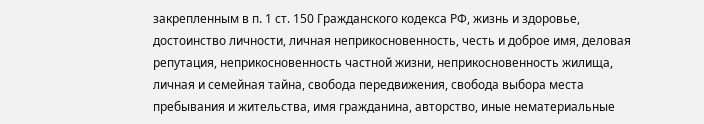закрепленным в п. 1 ст. 150 Гражданского кодекса РФ, жизнь и здоровье, достоинство личности, личная неприкосновенность, честь и доброе имя, деловая репутация, неприкосновенность частной жизни, неприкосновенность жилища, личная и семейная тайна, свобода передвижения, свобода выбора места пребывания и жительства, имя гражданина, авторство, иные нематериальные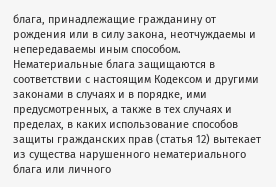блага, принадлежащие гражданину от рождения или в силу закона, неотчуждаемы и непередаваемы иным способом. Нематериальные блага защищаются в соответствии с настоящим Кодексом и другими законами в случаях и в порядке, ими предусмотренных, а также в тех случаях и пределах, в каких использование способов защиты гражданских прав (статья 12) вытекает из существа нарушенного нематериального блага или личного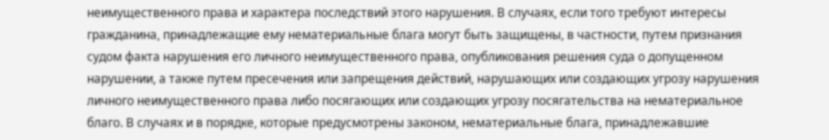неимущественного права и характера последствий этого нарушения. В случаях, если того требуют интересы гражданина, принадлежащие ему нематериальные блага могут быть защищены, в частности, путем признания судом факта нарушения его личного неимущественного права, опубликования решения суда о допущенном нарушении, а также путем пресечения или запрещения действий, нарушающих или создающих угрозу нарушения личного неимущественного права либо посягающих или создающих угрозу посягательства на нематериальное благо. В случаях и в порядке, которые предусмотрены законом, нематериальные блага, принадлежавшие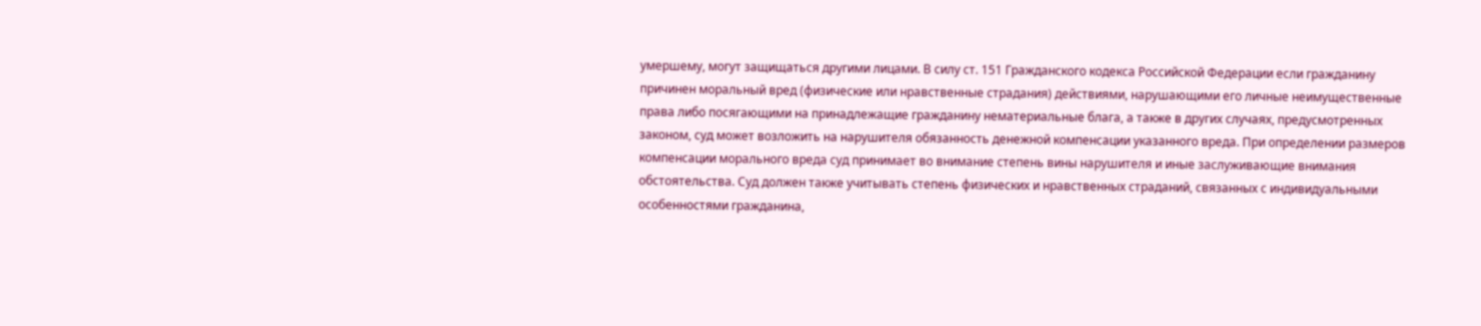умершему, могут защищаться другими лицами. В силу ст. 151 Гражданского кодекса Российской Федерации если гражданину причинен моральный вред (физические или нравственные страдания) действиями, нарушающими его личные неимущественные права либо посягающими на принадлежащие гражданину нематериальные блага, а также в других случаях, предусмотренных законом, суд может возложить на нарушителя обязанность денежной компенсации указанного вреда. При определении размеров компенсации морального вреда суд принимает во внимание степень вины нарушителя и иные заслуживающие внимания обстоятельства. Суд должен также учитывать степень физических и нравственных страданий, связанных с индивидуальными особенностями гражданина,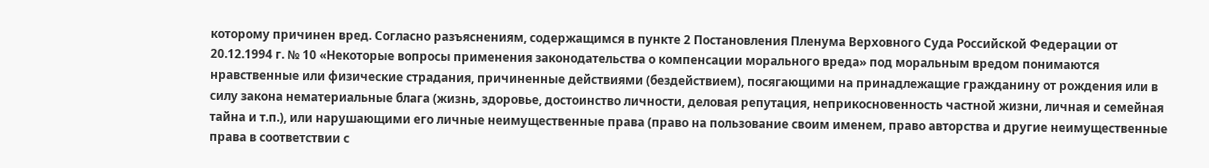которому причинен вред. Согласно разъяснениям, содержащимся в пункте 2 Постановления Пленума Верховного Суда Российской Федерации от 20.12.1994 г. № 10 «Некоторые вопросы применения законодательства о компенсации морального вреда» под моральным вредом понимаются нравственные или физические страдания, причиненные действиями (бездействием), посягающими на принадлежащие гражданину от рождения или в силу закона нематериальные блага (жизнь, здоровье, достоинство личности, деловая репутация, неприкосновенность частной жизни, личная и семейная тайна и т.п.), или нарушающими его личные неимущественные права (право на пользование своим именем, право авторства и другие неимущественные права в соответствии с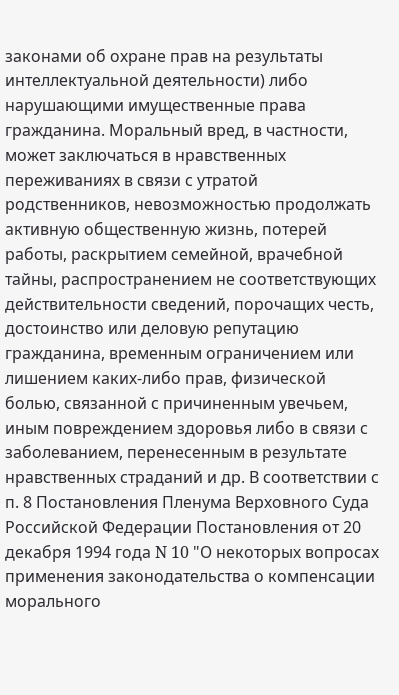законами об охране прав на результаты интеллектуальной деятельности) либо нарушающими имущественные права гражданина. Моральный вред, в частности, может заключаться в нравственных переживаниях в связи с утратой родственников, невозможностью продолжать активную общественную жизнь, потерей работы, раскрытием семейной, врачебной тайны, распространением не соответствующих действительности сведений, порочащих честь, достоинство или деловую репутацию гражданина, временным ограничением или лишением каких-либо прав, физической болью, связанной с причиненным увечьем, иным повреждением здоровья либо в связи с заболеванием, перенесенным в результате нравственных страданий и др. В соответствии с п. 8 Постановления Пленума Верховного Суда Российской Федерации Постановления от 20 декабря 1994 года N 10 "О некоторых вопросах применения законодательства о компенсации морального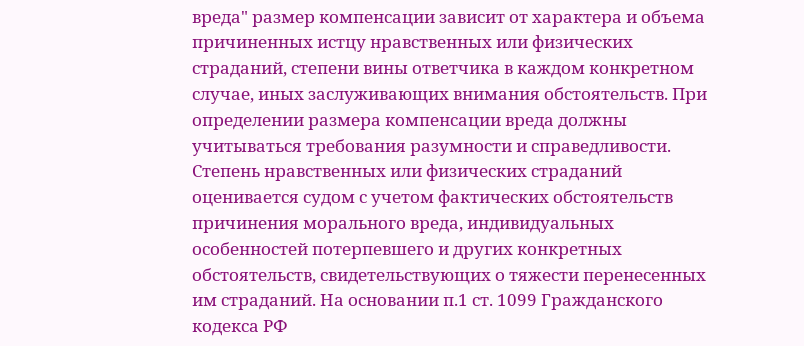вреда" размер компенсации зависит от характера и объема причиненных истцу нравственных или физических страданий, степени вины ответчика в каждом конкретном случае, иных заслуживающих внимания обстоятельств. При определении размера компенсации вреда должны учитываться требования разумности и справедливости. Степень нравственных или физических страданий оценивается судом с учетом фактических обстоятельств причинения морального вреда, индивидуальных особенностей потерпевшего и других конкретных обстоятельств, свидетельствующих о тяжести перенесенных им страданий. На основании п.1 ст. 1099 Гражданского кодекса РФ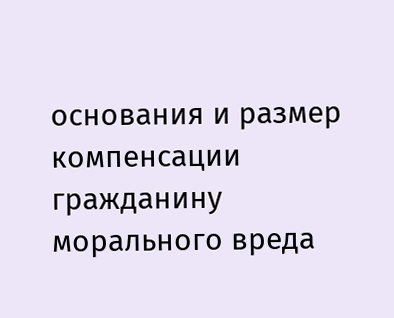основания и размер компенсации гражданину морального вреда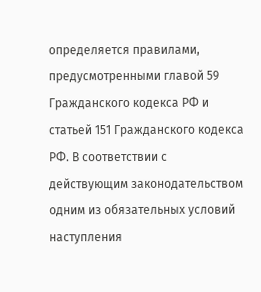определяется правилами, предусмотренными главой 59 Гражданского кодекса РФ и статьей 151 Гражданского кодекса РФ. В соответствии с действующим законодательством одним из обязательных условий наступления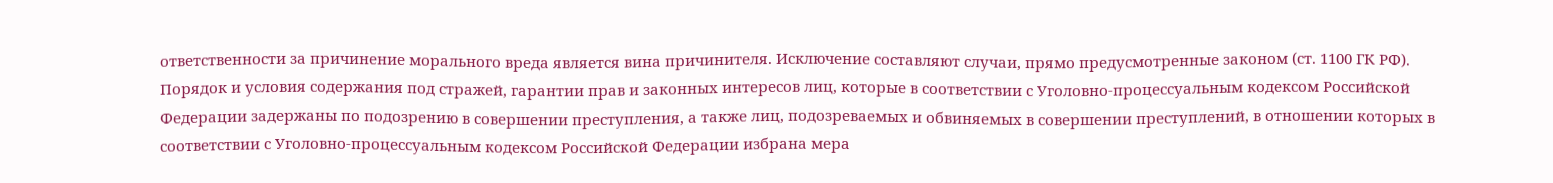ответственности за причинение морального вреда является вина причинителя. Исключение составляют случаи, прямо предусмотренные законом (ст. 1100 ГК РФ). Порядок и условия содержания под стражей, гарантии прав и законных интересов лиц, которые в соответствии с Уголовно-процессуальным кодексом Российской Федерации задержаны по подозрению в совершении преступления, а также лиц, подозреваемых и обвиняемых в совершении преступлений, в отношении которых в соответствии с Уголовно-процессуальным кодексом Российской Федерации избрана мера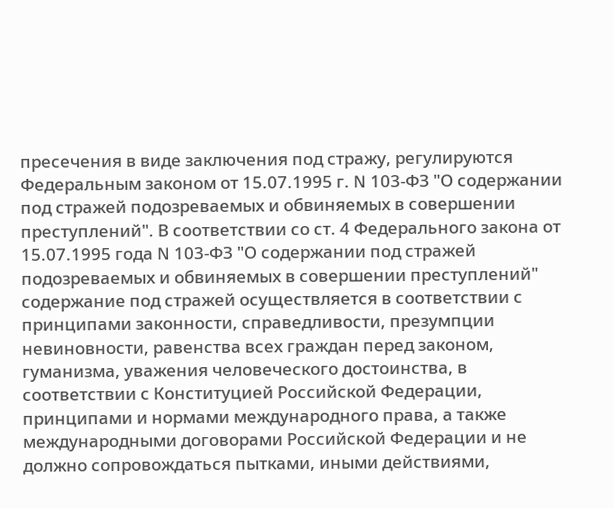пресечения в виде заключения под стражу, регулируются Федеральным законом от 15.07.1995 г. N 103-ФЗ "О содержании под стражей подозреваемых и обвиняемых в совершении преступлений". В соответствии со ст. 4 Федерального закона от 15.07.1995 года N 103-ФЗ "О содержании под стражей подозреваемых и обвиняемых в совершении преступлений" содержание под стражей осуществляется в соответствии с принципами законности, справедливости, презумпции невиновности, равенства всех граждан перед законом, гуманизма, уважения человеческого достоинства, в соответствии с Конституцией Российской Федерации, принципами и нормами международного права, а также международными договорами Российской Федерации и не должно сопровождаться пытками, иными действиями,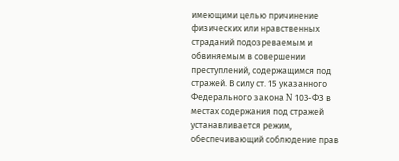имеющими целью причинение физических или нравственных страданий подозреваемым и обвиняемым в совершении преступлений, содержащимся под стражей. В силу ст. 15 указанного Федерального закона N 103-ФЗ в местах содержания под стражей устанавливается режим, обеспечивающий соблюдение прав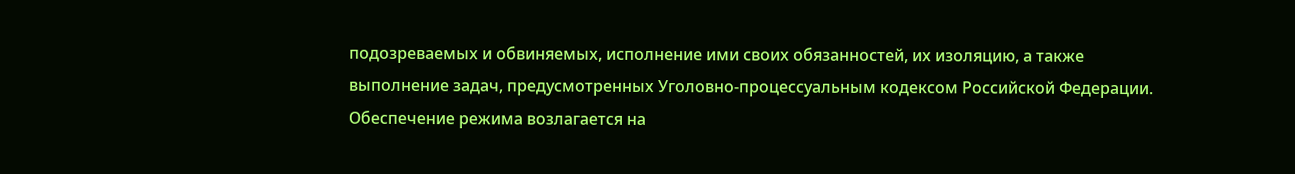подозреваемых и обвиняемых, исполнение ими своих обязанностей, их изоляцию, а также выполнение задач, предусмотренных Уголовно-процессуальным кодексом Российской Федерации. Обеспечение режима возлагается на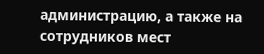администрацию, а также на сотрудников мест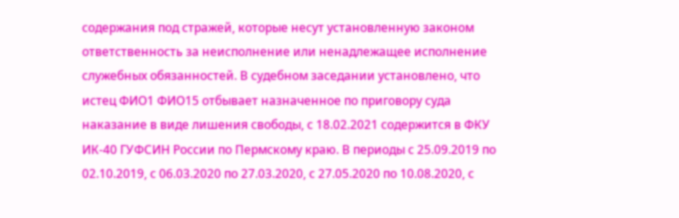содержания под стражей, которые несут установленную законом ответственность за неисполнение или ненадлежащее исполнение служебных обязанностей. В судебном заседании установлено, что истец ФИО1 ФИО15 отбывает назначенное по приговору суда наказание в виде лишения свободы, с 18.02.2021 содержится в ФКУ ИК-40 ГУФСИН России по Пермскому краю. В периоды с 25.09.2019 по 02.10.2019, с 06.03.2020 по 27.03.2020, с 27.05.2020 по 10.08.2020, с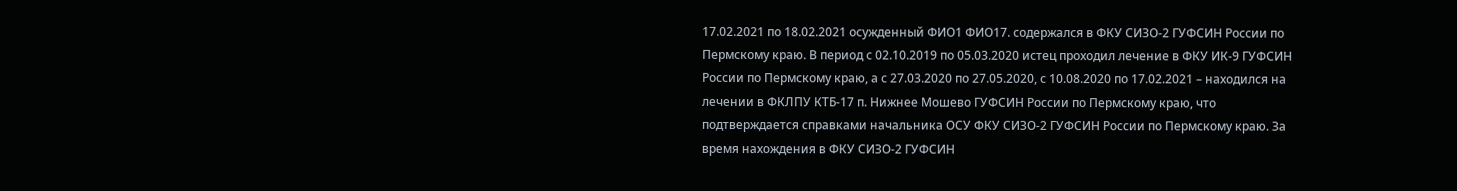17.02.2021 по 18.02.2021 осужденный ФИО1 ФИО17. содержался в ФКУ СИЗО-2 ГУФСИН России по Пермскому краю. В период с 02.10.2019 по 05.03.2020 истец проходил лечение в ФКУ ИК-9 ГУФСИН России по Пермскому краю, а с 27.03.2020 по 27.05.2020, с 10.08.2020 по 17.02.2021 – находился на лечении в ФКЛПУ КТБ-17 п. Нижнее Мошево ГУФСИН России по Пермскому краю, что подтверждается справками начальника ОСУ ФКУ СИЗО-2 ГУФСИН России по Пермскому краю. За время нахождения в ФКУ СИЗО-2 ГУФСИН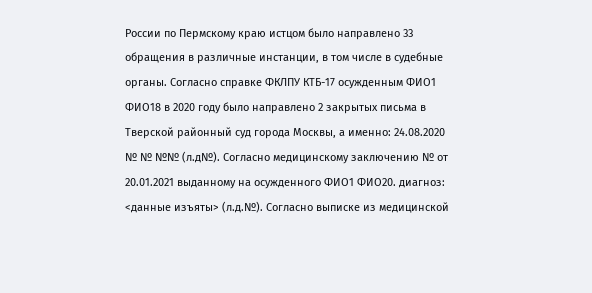России по Пермскому краю истцом было направлено 33 обращения в различные инстанции, в том числе в судебные органы. Согласно справке ФКЛПУ КТБ-17 осужденным ФИО1 ФИО18 в 2020 году было направлено 2 закрытых письма в Тверской районный суд города Москвы, а именно: 24.08.2020 № № №№ (л.д№). Согласно медицинскому заключению № от 20.01.2021 выданному на осужденного ФИО1 ФИО20. диагноз: <данные изъяты> (л.д.№). Согласно выписке из медицинской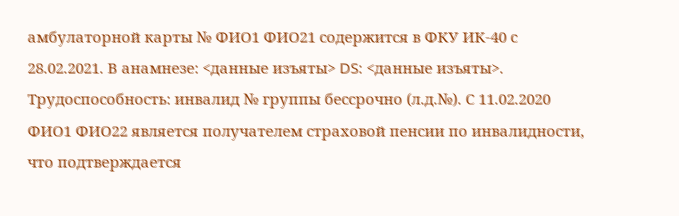амбулаторной карты № ФИО1 ФИО21 содержится в ФКУ ИК-40 с 28.02.2021. В анамнезе: <данные изъяты> DS: <данные изъяты>. Трудоспособность: инвалид № группы бессрочно (л.д.№). С 11.02.2020 ФИО1 ФИО22 является получателем страховой пенсии по инвалидности, что подтверждается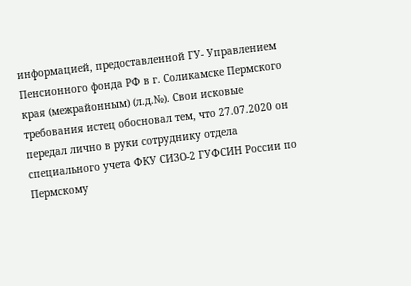информацией, предоставленной ГУ- Управлением Пенсионного фонда РФ в г. Соликамске Пермского края (межрайонным) (л.д.№). Свои исковые требования истец обосновал тем, что 27.07.2020 он передал лично в руки сотруднику отдела специального учета ФКУ СИЗО-2 ГУФСИН России по Пермскому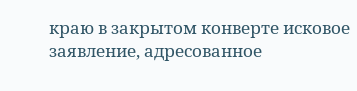краю в закрытом конверте исковое заявление, адресованное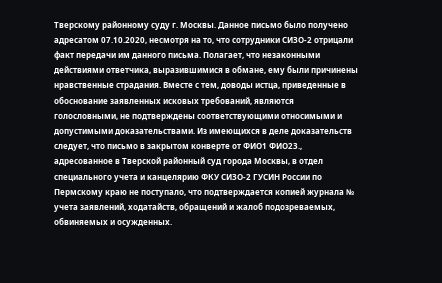Тверскому районному суду г. Москвы. Данное письмо было получено адресатом 07.10.2020, несмотря на то, что сотрудники СИЗО-2 отрицали факт передачи им данного письма. Полагает, что незаконными действиями ответчика, выразившимися в обмане, ему были причинены нравственные страдания. Вместе с тем, доводы истца, приведенные в обоснование заявленных исковых требований, являются голословными, не подтверждены соответствующими относимыми и допустимыми доказательствами. Из имеющихся в деле доказательств следует, что письмо в закрытом конверте от ФИО1 ФИО23., адресованное в Тверской районный суд города Москвы, в отдел специального учета и канцелярию ФКУ СИЗО-2 ГУСИН России по Пермскому краю не поступало, что подтверждается копией журнала № учета заявлений, ходатайств, обращений и жалоб подозреваемых, обвиняемых и осужденных.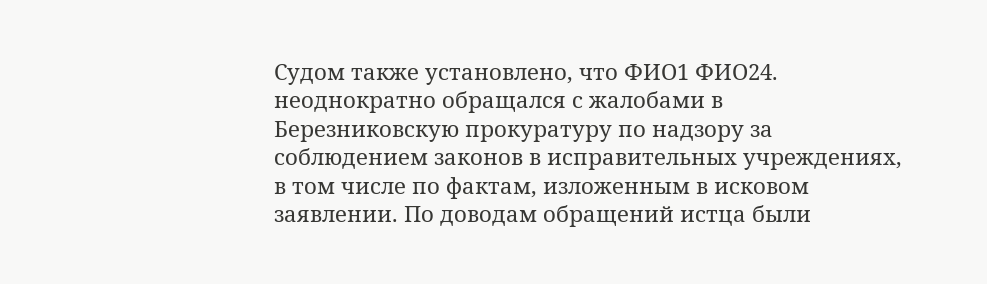Судом также установлено, что ФИО1 ФИО24. неоднократно обращался с жалобами в Березниковскую прокуратуру по надзору за соблюдением законов в исправительных учреждениях, в том числе по фактам, изложенным в исковом заявлении. По доводам обращений истца были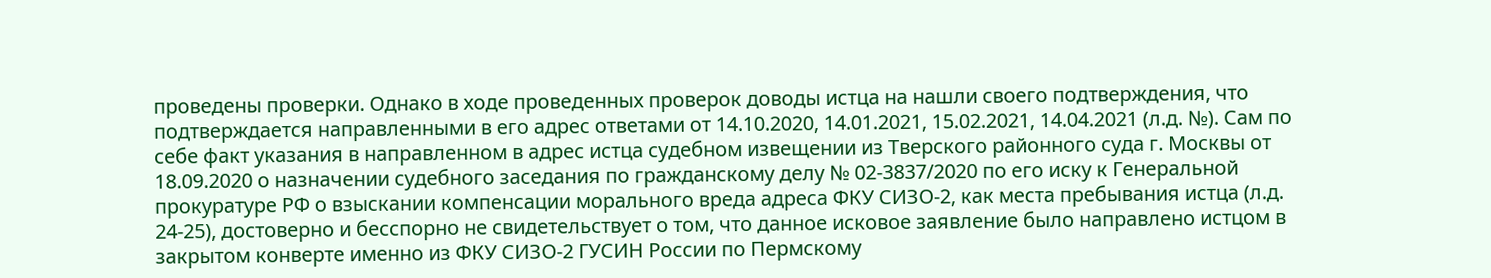проведены проверки. Однако в ходе проведенных проверок доводы истца на нашли своего подтверждения, что подтверждается направленными в его адрес ответами от 14.10.2020, 14.01.2021, 15.02.2021, 14.04.2021 (л.д. №). Сам по себе факт указания в направленном в адрес истца судебном извещении из Тверского районного суда г. Москвы от 18.09.2020 о назначении судебного заседания по гражданскому делу № 02-3837/2020 по его иску к Генеральной прокуратуре РФ о взыскании компенсации морального вреда адреса ФКУ СИЗО-2, как места пребывания истца (л.д. 24-25), достоверно и бесспорно не свидетельствует о том, что данное исковое заявление было направлено истцом в закрытом конверте именно из ФКУ СИЗО-2 ГУСИН России по Пермскому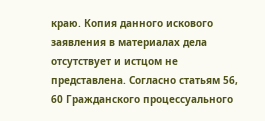краю. Копия данного искового заявления в материалах дела отсутствует и истцом не представлена. Согласно статьям 56, 60 Гражданского процессуального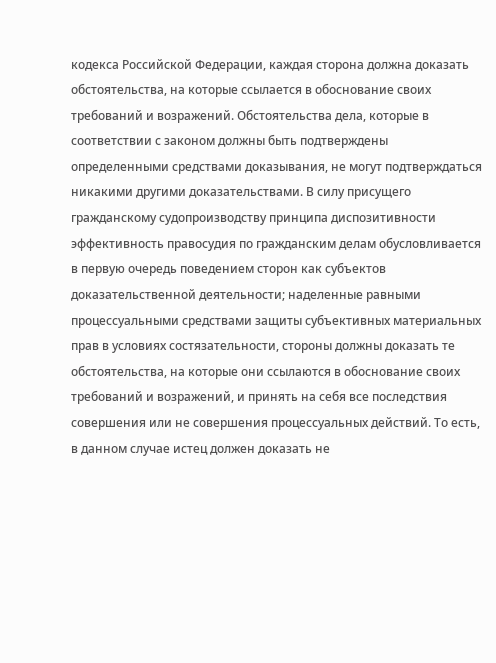кодекса Российской Федерации, каждая сторона должна доказать обстоятельства, на которые ссылается в обоснование своих требований и возражений. Обстоятельства дела, которые в соответствии с законом должны быть подтверждены определенными средствами доказывания, не могут подтверждаться никакими другими доказательствами. В силу присущего гражданскому судопроизводству принципа диспозитивности эффективность правосудия по гражданским делам обусловливается в первую очередь поведением сторон как субъектов доказательственной деятельности; наделенные равными процессуальными средствами защиты субъективных материальных прав в условиях состязательности, стороны должны доказать те обстоятельства, на которые они ссылаются в обоснование своих требований и возражений, и принять на себя все последствия совершения или не совершения процессуальных действий. То есть, в данном случае истец должен доказать не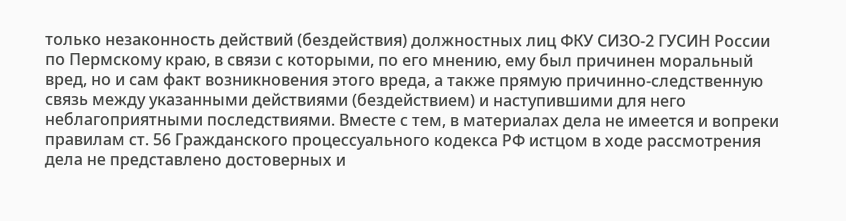только незаконность действий (бездействия) должностных лиц ФКУ СИЗО-2 ГУСИН России по Пермскому краю, в связи с которыми, по его мнению, ему был причинен моральный вред, но и сам факт возникновения этого вреда, а также прямую причинно-следственную связь между указанными действиями (бездействием) и наступившими для него неблагоприятными последствиями. Вместе с тем, в материалах дела не имеется и вопреки правилам ст. 56 Гражданского процессуального кодекса РФ истцом в ходе рассмотрения дела не представлено достоверных и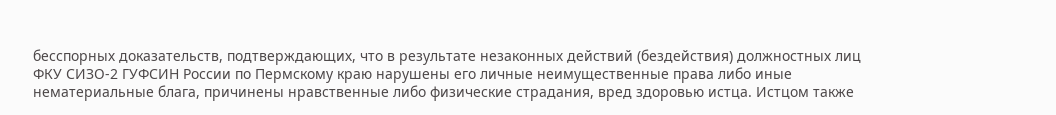бесспорных доказательств, подтверждающих, что в результате незаконных действий (бездействия) должностных лиц ФКУ СИЗО-2 ГУФСИН России по Пермскому краю нарушены его личные неимущественные права либо иные нематериальные блага, причинены нравственные либо физические страдания, вред здоровью истца. Истцом также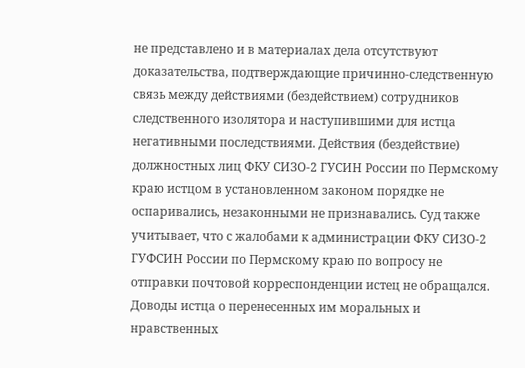не представлено и в материалах дела отсутствуют доказательства, подтверждающие причинно-следственную связь между действиями (бездействием) сотрудников следственного изолятора и наступившими для истца негативными последствиями. Действия (бездействие) должностных лиц ФКУ СИЗО-2 ГУСИН России по Пермскому краю истцом в установленном законом порядке не оспаривались, незаконными не признавались. Суд также учитывает, что с жалобами к администрации ФКУ СИЗО-2 ГУФСИН России по Пермскому краю по вопросу не отправки почтовой корреспонденции истец не обращался. Доводы истца о перенесенных им моральных и нравственных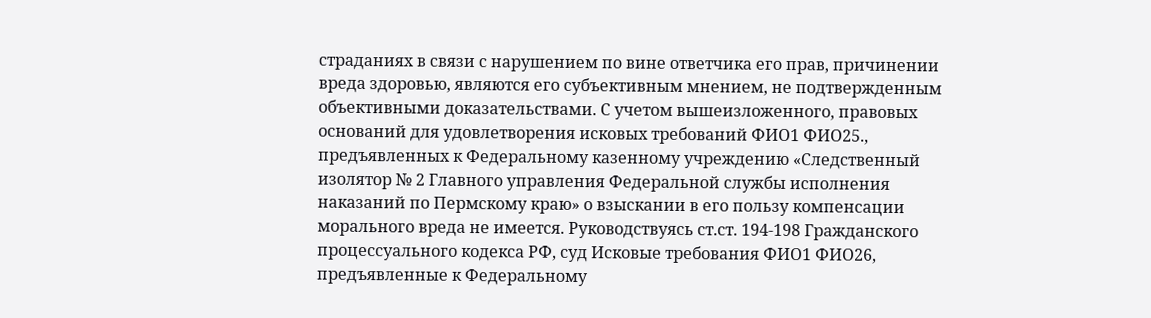страданиях в связи с нарушением по вине ответчика его прав, причинении вреда здоровью, являются его субъективным мнением, не подтвержденным объективными доказательствами. С учетом вышеизложенного, правовых оснований для удовлетворения исковых требований ФИО1 ФИО25., предъявленных к Федеральному казенному учреждению «Следственный изолятор № 2 Главного управления Федеральной службы исполнения наказаний по Пермскому краю» о взыскании в его пользу компенсации морального вреда не имеется. Руководствуясь ст.ст. 194-198 Гражданского процессуального кодекса РФ, суд Исковые требования ФИО1 ФИО26, предъявленные к Федеральному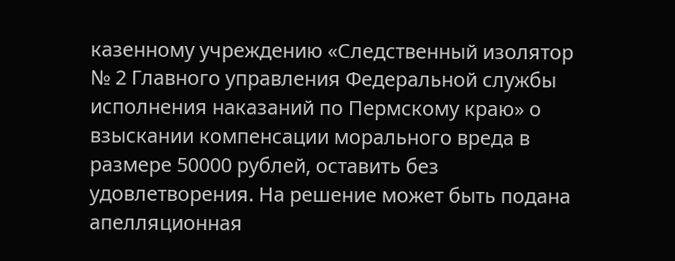казенному учреждению «Следственный изолятор № 2 Главного управления Федеральной службы исполнения наказаний по Пермскому краю» о взыскании компенсации морального вреда в размере 50000 рублей, оставить без удовлетворения. На решение может быть подана апелляционная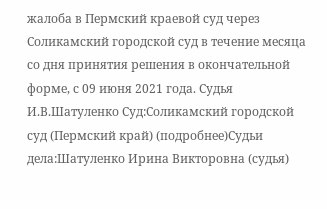жалоба в Пермский краевой суд через Соликамский городской суд в течение месяца со дня принятия решения в окончательной форме, с 09 июня 2021 года. Судья И.В.Шатуленко Суд:Соликамский городской суд (Пермский край) (подробнее)Судьи дела:Шатуленко Ирина Викторовна (судья)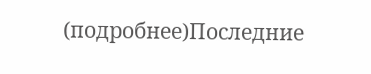(подробнее)Последние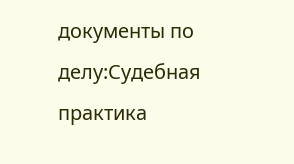документы по делу:Судебная практика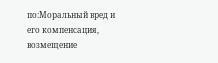по:Моральный вред и его компенсация, возмещение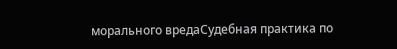морального вредаСудебная практика по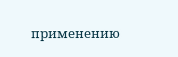применению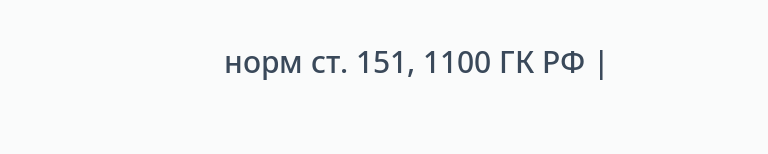норм ст. 151, 1100 ГК РФ |